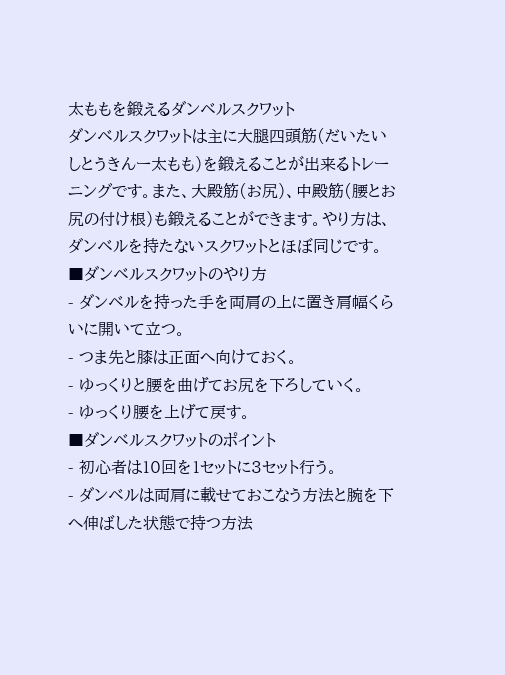太ももを鍛えるダンベルスクワット
ダンベルスクワットは主に大腿四頭筋(だいたいしとうきんー太もも)を鍛えることが出来るトレーニングです。また、大殿筋(お尻)、中殿筋(腰とお尻の付け根)も鍛えることができます。やり方は、ダンベルを持たないスクワットとほぼ同じです。
■ダンベルスクワットのやり方
- ダンベルを持った手を両肩の上に置き肩幅くらいに開いて立つ。
- つま先と膝は正面へ向けておく。
- ゆっくりと腰を曲げてお尻を下ろしていく。
- ゆっくり腰を上げて戻す。
■ダンベルスクワットのポイント
- 初心者は10回を1セットに3セット行う。
- ダンベルは両肩に載せておこなう方法と腕を下へ伸ばした状態で持つ方法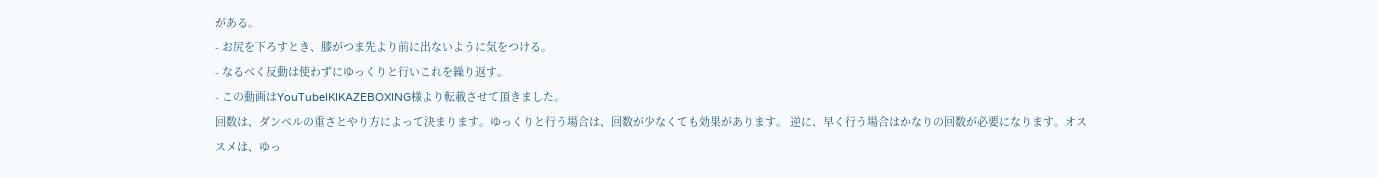がある。
- お尻を下ろすとき、膝がつま先より前に出ないように気をつける。
- なるべく反動は使わずにゆっくりと行いこれを繰り返す。
- この動画はYouTubeIKIKAZEBOXING様より転載させて頂きました。
回数は、ダンベルの重さとやり方によって決まります。ゆっくりと行う場合は、回数が少なくても効果があります。 逆に、早く行う場合はかなりの回数が必要になります。オススメは、ゆっ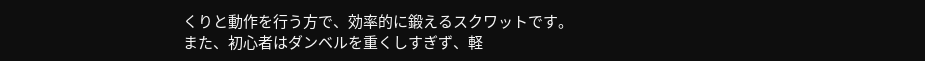くりと動作を行う方で、効率的に鍛えるスクワットです。
また、初心者はダンベルを重くしすぎず、軽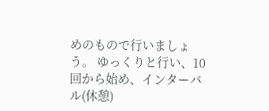めのもので行いましょう。 ゆっくりと行い、10回から始め、インターバル(休憩)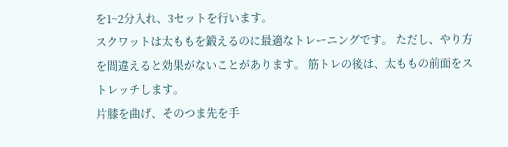を1~2分入れ、3セットを行います。
スクワットは太ももを鍛えるのに最適なトレーニングです。 ただし、やり方を間違えると効果がないことがあります。 筋トレの後は、太ももの前面をストレッチします。
片膝を曲げ、そのつま先を手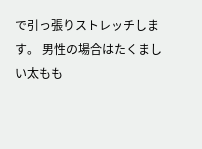で引っ張りストレッチします。 男性の場合はたくましい太もも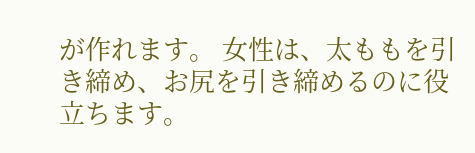が作れます。 女性は、太ももを引き締め、お尻を引き締めるのに役立ちます。